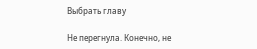Выбрать главу

Не перегнула. Конечно, не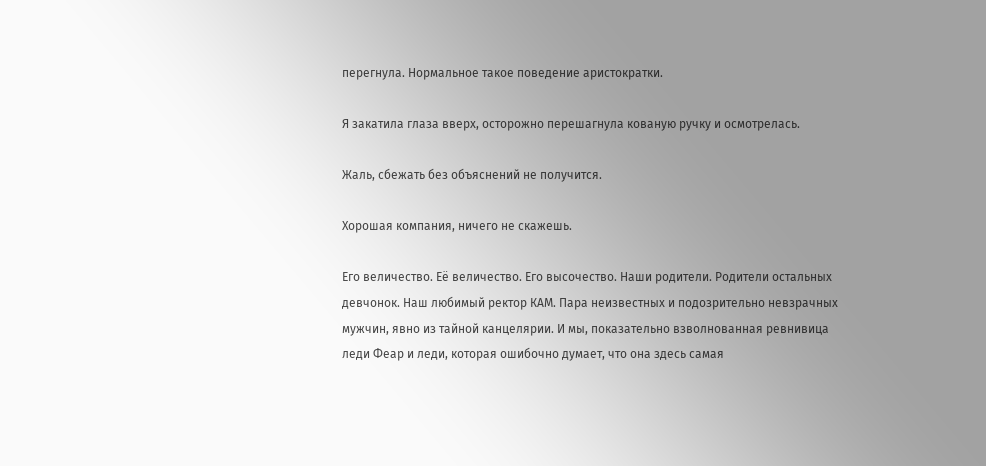перегнула. Нормальное такое поведение аристократки.

Я закатила глаза вверх, осторожно перешагнула кованую ручку и осмотрелась.

Жаль, сбежать без объяснений не получится.

Хорошая компания, ничего не скажешь.

Его величество. Её величество. Его высочество. Наши родители. Родители остальных девчонок. Наш любимый ректор КАМ. Пара неизвестных и подозрительно невзрачных мужчин, явно из тайной канцелярии. И мы, показательно взволнованная ревнивица леди Феар и леди, которая ошибочно думает, что она здесь самая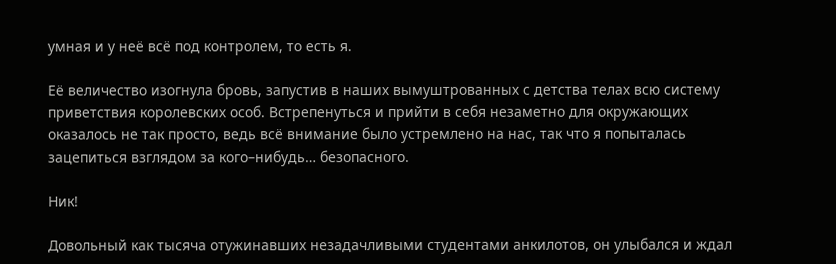умная и у неё всё под контролем, то есть я.

Её величество изогнула бровь, запустив в наших вымуштрованных с детства телах всю систему приветствия королевских особ. Встрепенуться и прийти в себя незаметно для окружающих оказалось не так просто, ведь всё внимание было устремлено на нас, так что я попыталась зацепиться взглядом за кого–нибудь… безопасного.

Ник!

Довольный как тысяча отужинавших незадачливыми студентами анкилотов, он улыбался и ждал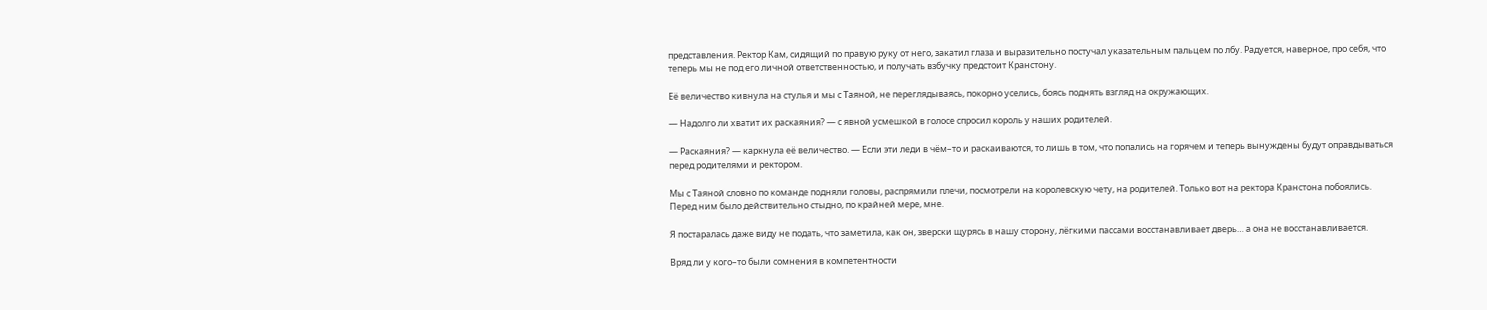представления. Ректор Кам, сидящий по правую руку от него, закатил глаза и выразительно постучал указательным пальцем по лбу. Радуется, наверное, про себя, что теперь мы не под его личной ответственностью, и получать взбучку предстоит Кранстону.

Её величество кивнула на стулья и мы с Таяной, не переглядываясь, покорно уселись, боясь поднять взгляд на окружающих.

— Надолго ли хватит их раскаяния? — с явной усмешкой в голосе спросил король у наших родителей.

— Раскаяния? — каркнула её величество. — Если эти леди в чём–то и раскаиваются, то лишь в том, что попались на горячем и теперь вынуждены будут оправдываться перед родителями и ректором.

Мы с Таяной словно по команде подняли головы, распрямили плечи, посмотрели на королевскую чету, на родителей. Только вот на ректора Кранстона побоялись. Перед ним было действительно стыдно, по крайней мере, мне.

Я постаралась даже виду не подать, что заметила, как он, зверски щурясь в нашу сторону, лёгкими пассами восстанавливает дверь… а она не восстанавливается.

Вряд ли у кого–то были сомнения в компетентности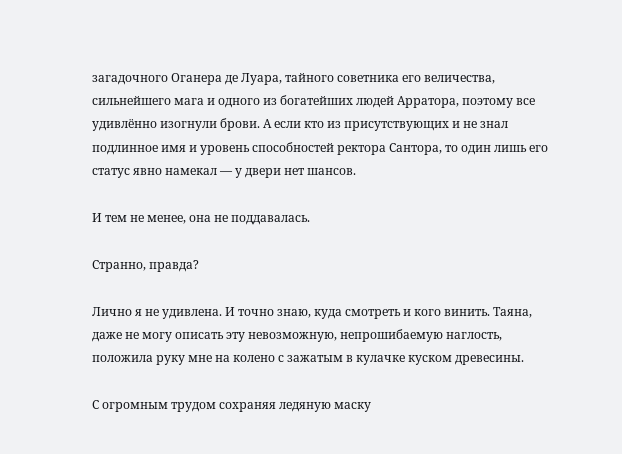загадочного Оганера де Луара, тайного советника его величества, сильнейшего мага и одного из богатейших людей Арратора, поэтому все удивлённо изогнули брови. А если кто из присутствующих и не знал подлинное имя и уровень способностей ректора Сантора, то один лишь его статус явно намекал — у двери нет шансов.

И тем не менее, она не поддавалась.

Странно, правда?

Лично я не удивлена. И точно знаю, куда смотреть и кого винить. Таяна, даже не могу описать эту невозможную, непрошибаемую наглость, положила руку мне на колено с зажатым в кулачке куском древесины.

С огромным трудом сохраняя ледяную маску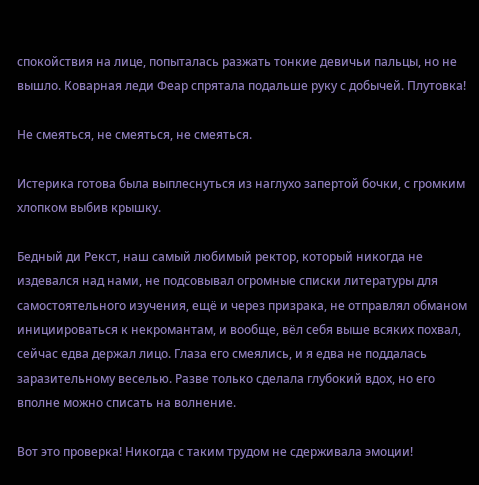спокойствия на лице, попыталась разжать тонкие девичьи пальцы, но не вышло. Коварная леди Феар спрятала подальше руку с добычей. Плутовка!

Не смеяться, не смеяться, не смеяться.

Истерика готова была выплеснуться из наглухо запертой бочки, с громким хлопком выбив крышку.

Бедный ди Рекст, наш самый любимый ректор, который никогда не издевался над нами, не подсовывал огромные списки литературы для самостоятельного изучения, ещё и через призрака, не отправлял обманом инициироваться к некромантам, и вообще, вёл себя выше всяких похвал, сейчас едва держал лицо. Глаза его смеялись, и я едва не поддалась заразительному веселью. Разве только сделала глубокий вдох, но его вполне можно списать на волнение.

Вот это проверка! Никогда с таким трудом не сдерживала эмоции!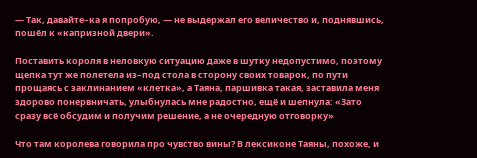— Так, давайте–ка я попробую, — не выдержал его величество и, поднявшись, пошёл к «капризной двери».

Поставить короля в неловкую ситуацию даже в шутку недопустимо, поэтому щепка тут же полетела из–под стола в сторону своих товарок, по пути прощаясь с заклинанием «клетка», а Таяна, паршивка такая, заставила меня здорово понервничать, улыбнулась мне радостно, ещё и шепнула: «Зато сразу всё обсудим и получим решение, а не очередную отговорку»

Что там королева говорила про чувство вины? В лексиконе Таяны, похоже, и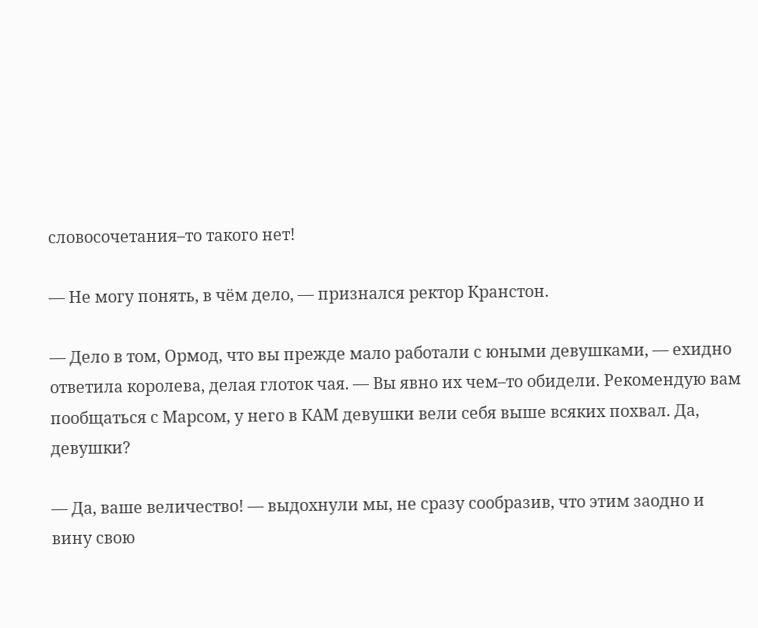словосочетания–то такого нет!

— Не могу понять, в чём дело, — признался ректор Кранстон.

— Дело в том, Ормод, что вы прежде мало работали с юными девушками, — ехидно ответила королева, делая глоток чая. — Вы явно их чем–то обидели. Рекомендую вам пообщаться с Марсом, у него в КАМ девушки вели себя выше всяких похвал. Да, девушки?

— Да, ваше величество! — выдохнули мы, не сразу сообразив, что этим заодно и вину свою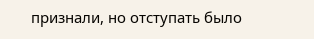признали, но отступать было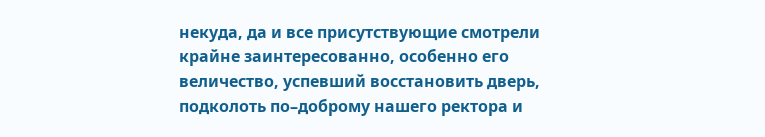некуда, да и все присутствующие смотрели крайне заинтересованно, особенно его величество, успевший восстановить дверь, подколоть по–доброму нашего ректора и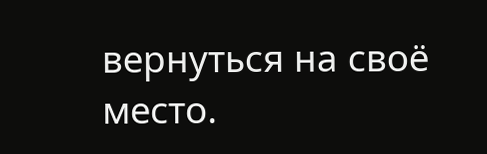вернуться на своё место.